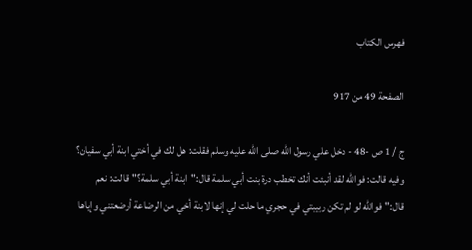فهرس الكتاب

الصفحة 49 من 917

ج / 1 ص -48 - دخل علي رسول الله صلى الله عليه وسلم فقلت: هل لك في أختي ابنة أبي سفيان؟ وفيه قالت: فوالله لقد أنبئت أنك تخطب درة بنت أبي سلمة قال:"ابنة أبي سلمة؟"قالت: نعم قال:"فوالله لو لم تكن ربيبتي في حجري ما حلت لي إنها لابنة أخي من الرضاعة أرضعتني وإياها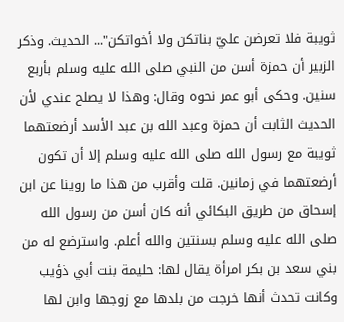ثويبة فلا تعرضن عليّ بناتكن ولا أخواتكن"... الحديث. وذكر الزبير أن حمزة أسن من النبي صلى الله عليه وسلم بأربع سنين. وحكى أبو عمر نحوه وقال: وهذا لا يصلح عندي لأن الحديث الثابت أن حمزة وعبد الله بن عبد الأسد أرضعتهما ثويبة مع رسول الله صلى الله عليه وسلم إلا أن تكون أرضعتهما في زمانين. قلت وأقرب من هذا ما روينا عن ابن إسحاق من طريق البكائي أنه كان أسن من رسول الله صلى الله عليه وسلم بسنتين والله أعلم. واسترضع له من بني سعد بن بكر امرأة يقال لها: حليمة بنت أبي ذؤيب وكانت تحدث أنها خرجت من بلدها مع زوجها وابن لها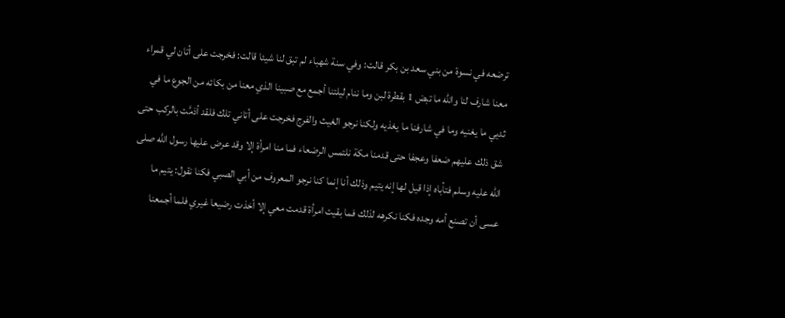ترضعه في نسوة من بني سعد بن بكر قالت: وفي سنة شهباء لم تبق لنا شيئا قالت: فخرجت على أتان لي قمراء معنا شارف لنا والله ما تبض 1 بقطرة لبن وما ننام ليلتنا أجمع مع صبينا الذي معنا من بكائه من الجوع ما في ثديي ما يغنيه وما في شارفنا ما يغذيه ولكنا نرجو الغيث والفرج فخرجت على أتاني تلك فلقد أذمَّت بالركب حتى شق ذلك عليهم ضعفا وعجفا حتى قدمنا مكة نلتمس الرضعاء فما منا امرأة إلا وقد عرض عليها رسول الله صلى الله عليه وسلم فتأباه إذا قيل لها إنه يتيم وذلك أنا إنما كنا نرجو المعروف من أبي الصبي فكنا نقول: يتيم ما عسى أن تصنع أمه وجده فكنا نكرهه لذلك فما بقيت امرأة قدمت معي إلا أخذت رضيعا غيري فلما أجمعنا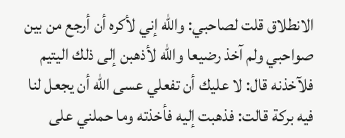الانطلاق قلت لصاحبي: والله إني لأكره أن أرجع من بين صواحبي ولم آخذ رضيعا والله لأذهبن إلى ذلك اليتيم فلآخذنه قال: لا عليك أن تفعلي عسى الله أن يجعل لنا فيه بركة قالت: فذهبت إليه فأخذته وما حملني على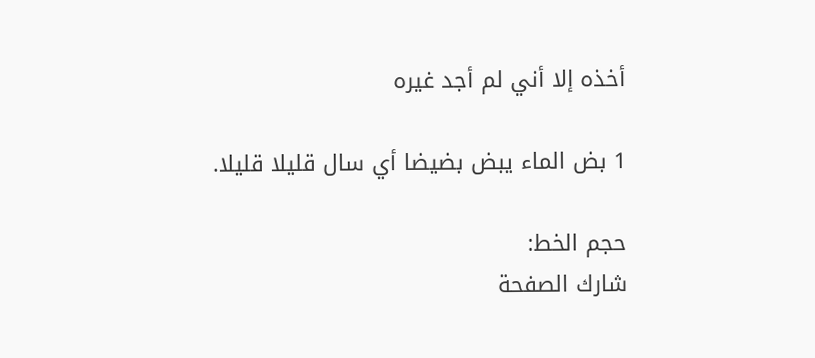أخذه إلا أني لم أجد غيره

1 بض الماء يبض بضيضا أي سال قليلا قليلا.

حجم الخط:
شارك الصفحة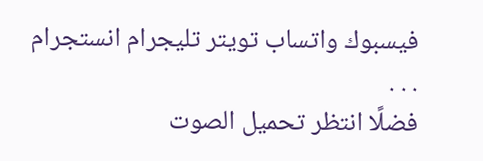فيسبوك واتساب تويتر تليجرام انستجرام
. . .
فضلًا انتظر تحميل الصوت